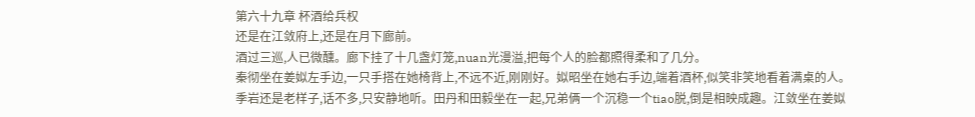第六十九章 杯酒给兵权
还是在江敛府上,还是在月下廊前。
酒过三巡,人已微醺。廊下挂了十几盏灯笼,nuan光漫溢,把每个人的脸都照得柔和了几分。
秦彻坐在姜姒左手边,一只手搭在她椅背上,不远不近,刚刚好。姒昭坐在她右手边,端着酒杯,似笑非笑地看着满桌的人。季岩还是老样子,话不多,只安静地听。田丹和田毅坐在一起,兄弟俩一个沉稳一个tiao脱,倒是相映成趣。江敛坐在姜姒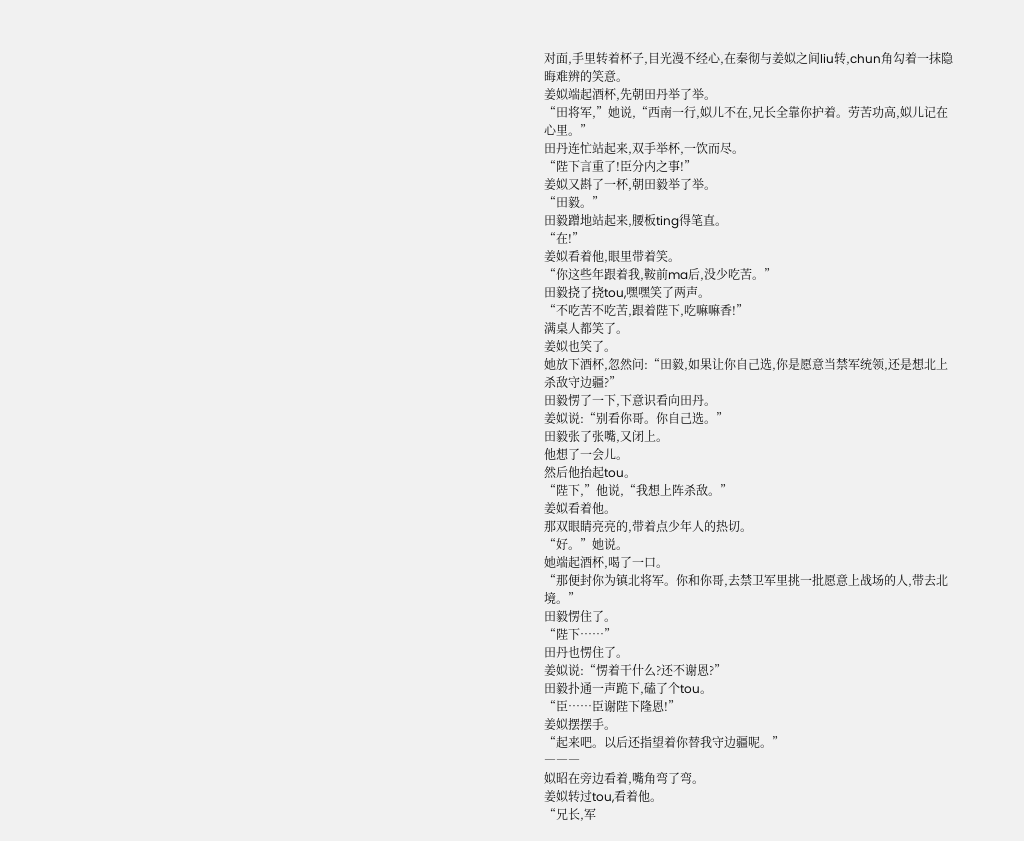对面,手里转着杯子,目光漫不经心,在秦彻与姜姒之间liu转,chun角勾着一抹隐晦难辨的笑意。
姜姒端起酒杯,先朝田丹举了举。
“田将军,”她说,“西南一行,姒儿不在,兄长全靠你护着。劳苦功高,姒儿记在心里。”
田丹连忙站起来,双手举杯,一饮而尽。
“陛下言重了!臣分内之事!”
姜姒又斟了一杯,朝田毅举了举。
“田毅。”
田毅蹭地站起来,腰板ting得笔直。
“在!”
姜姒看着他,眼里带着笑。
“你这些年跟着我,鞍前ma后,没少吃苦。”
田毅挠了挠tou,嘿嘿笑了两声。
“不吃苦不吃苦,跟着陛下,吃嘛嘛香!”
满桌人都笑了。
姜姒也笑了。
她放下酒杯,忽然问:“田毅,如果让你自己选,你是愿意当禁军统领,还是想北上杀敌守边疆?”
田毅愣了一下,下意识看向田丹。
姜姒说:“别看你哥。你自己选。”
田毅张了张嘴,又闭上。
他想了一会儿。
然后他抬起tou。
“陛下,”他说,“我想上阵杀敌。”
姜姒看着他。
那双眼睛亮亮的,带着点少年人的热切。
“好。”她说。
她端起酒杯,喝了一口。
“那便封你为镇北将军。你和你哥,去禁卫军里挑一批愿意上战场的人,带去北境。”
田毅愣住了。
“陛下……”
田丹也愣住了。
姜姒说:“愣着干什么?还不谢恩?”
田毅扑通一声跪下,磕了个tou。
“臣……臣谢陛下隆恩!”
姜姒摆摆手。
“起来吧。以后还指望着你替我守边疆呢。”
―――
姒昭在旁边看着,嘴角弯了弯。
姜姒转过tou,看着他。
“兄长,军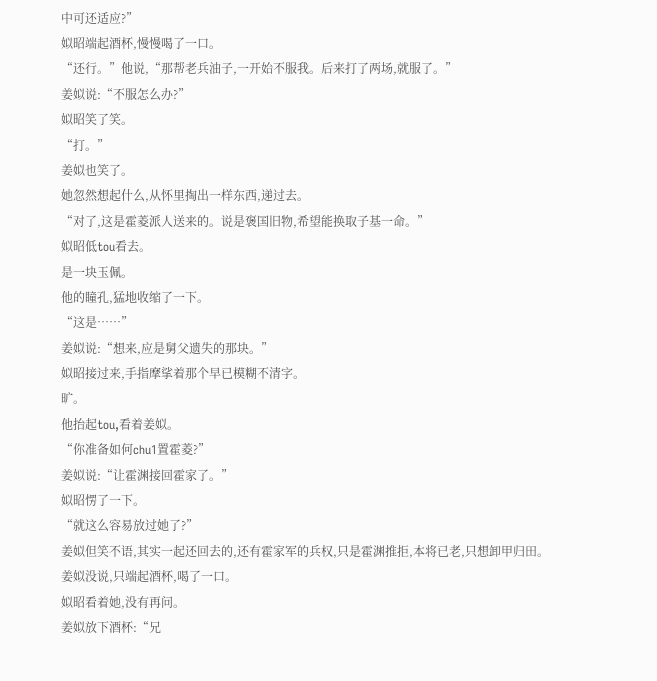中可还适应?”
姒昭端起酒杯,慢慢喝了一口。
“还行。”他说,“那帮老兵油子,一开始不服我。后来打了两场,就服了。”
姜姒说:“不服怎么办?”
姒昭笑了笑。
“打。”
姜姒也笑了。
她忽然想起什么,从怀里掏出一样东西,递过去。
“对了,这是霍菱派人送来的。说是褒国旧物,希望能换取子基一命。”
姒昭低tou看去。
是一块玉佩。
他的瞳孔,猛地收缩了一下。
“这是……”
姜姒说:“想来,应是舅父遗失的那块。”
姒昭接过来,手指摩挲着那个早已模糊不清字。
旷。
他抬起tou,看着姜姒。
“你准备如何chu1置霍菱?”
姜姒说:“让霍渊接回霍家了。”
姒昭愣了一下。
“就这么容易放过她了?”
姜姒但笑不语,其实一起还回去的,还有霍家军的兵权,只是霍渊推拒,本将已老,只想卸甲归田。
姜姒没说,只端起酒杯,喝了一口。
姒昭看着她,没有再问。
姜姒放下酒杯:“兄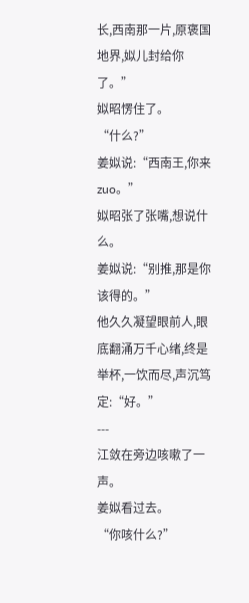长,西南那一片,原褒国地界,姒儿封给你了。”
姒昭愣住了。
“什么?”
姜姒说:“西南王,你来zuo。”
姒昭张了张嘴,想说什么。
姜姒说:“别推,那是你该得的。”
他久久凝望眼前人,眼底翻涌万千心绪,终是举杯,一饮而尽,声沉笃定:“好。”
---
江敛在旁边咳嗽了一声。
姜姒看过去。
“你咳什么?”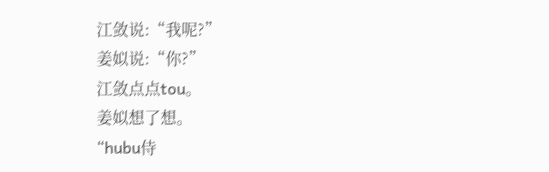江敛说:“我呢?”
姜姒说:“你?”
江敛点点tou。
姜姒想了想。
“hubu侍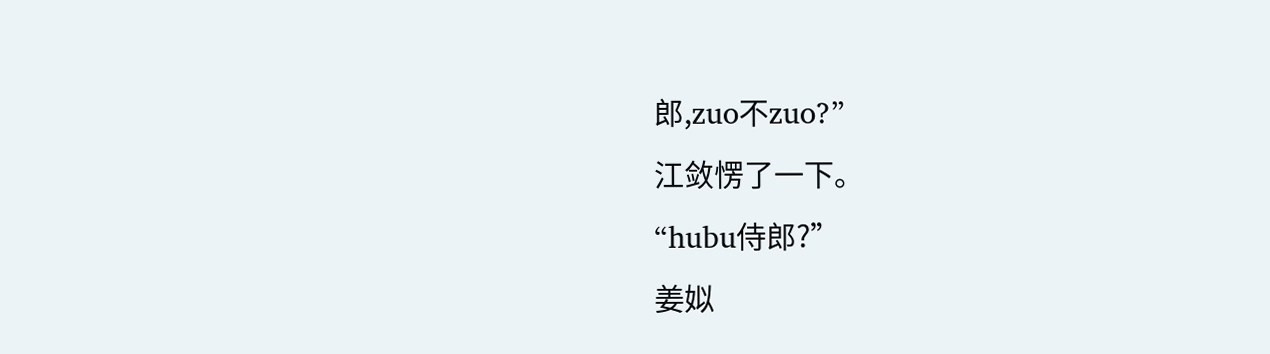郎,zuo不zuo?”
江敛愣了一下。
“hubu侍郎?”
姜姒